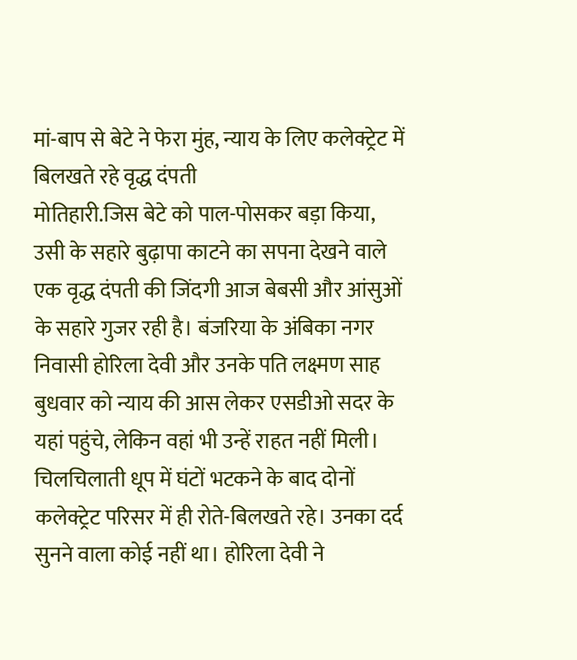मां-बाप से बेटे ने फेरा मुंह, न्याय के लिए कलेक्ट्रेट में बिलखते रहे वृद्ध दंपती
मोतिहारी.जिस बेटे को पाल-पोसकर बड़ा किया, उसी के सहारे बुढ़ापा काटने का सपना देखने वाले एक वृद्ध दंपती की जिंदगी आज बेबसी और आंसुओं के सहारे गुजर रही है। बंजरिया के अंबिका नगर निवासी होरिला देवी और उनके पति लक्ष्मण साह बुधवार को न्याय की आस लेकर एसडीओ सदर के यहां पहुंचे, लेकिन वहां भी उन्हें राहत नहीं मिली। चिलचिलाती धूप में घंटों भटकने के बाद दोनों कलेक्ट्रेट परिसर में ही रोते-बिलखते रहे। उनका दर्द सुनने वाला कोई नहीं था। होरिला देवी ने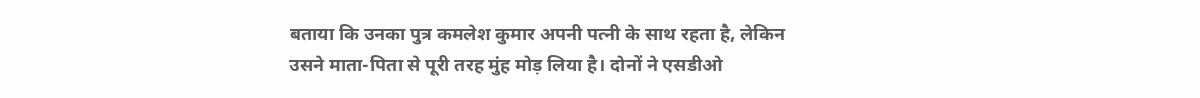बताया कि उनका पुत्र कमलेश कुमार अपनी पत्नी के साथ रहता है, लेकिन उसने माता-पिता से पूरी तरह मुंह मोड़ लिया है। दोनों ने एसडीओ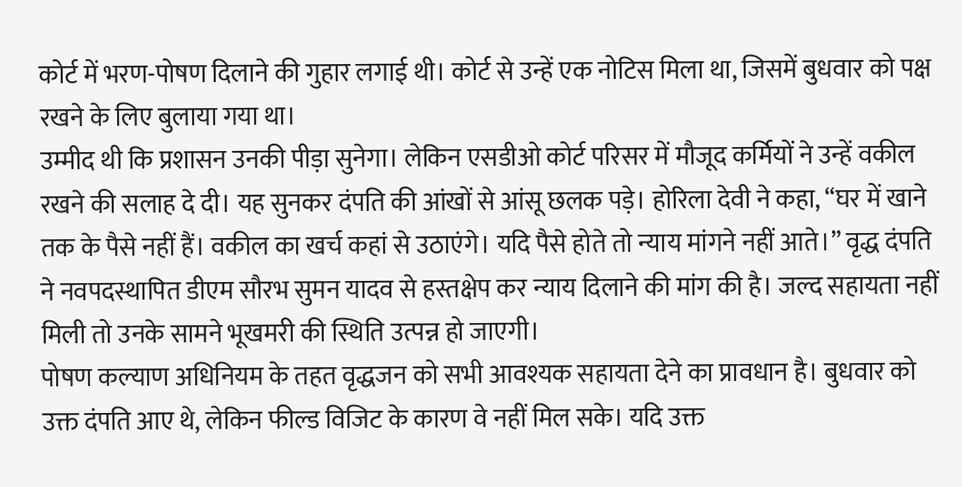कोर्ट में भरण-पोषण दिलाने की गुहार लगाई थी। कोर्ट से उन्हें एक नोटिस मिला था, जिसमें बुधवार को पक्ष रखने के लिए बुलाया गया था।
उम्मीद थी कि प्रशासन उनकी पीड़ा सुनेगा। लेकिन एसडीओ कोर्ट परिसर में मौजूद कर्मियों ने उन्हें वकील रखने की सलाह दे दी। यह सुनकर दंपति की आंखों से आंसू छलक पड़े। होरिला देवी ने कहा, “घर में खाने तक के पैसे नहीं हैं। वकील का खर्च कहां से उठाएंगे। यदि पैसे होते तो न्याय मांगने नहीं आते।” वृद्ध दंपति ने नवपदस्थापित डीएम सौरभ सुमन यादव से हस्तक्षेप कर न्याय दिलाने की मांग की है। जल्द सहायता नहीं मिली तो उनके सामने भूखमरी की स्थिति उत्पन्न हो जाएगी।
पोषण कल्याण अधिनियम के तहत वृद्धजन को सभी आवश्यक सहायता देने का प्रावधान है। बुधवार को उक्त दंपति आए थे, लेकिन फील्ड विजिट के कारण वे नहीं मिल सके। यदि उक्त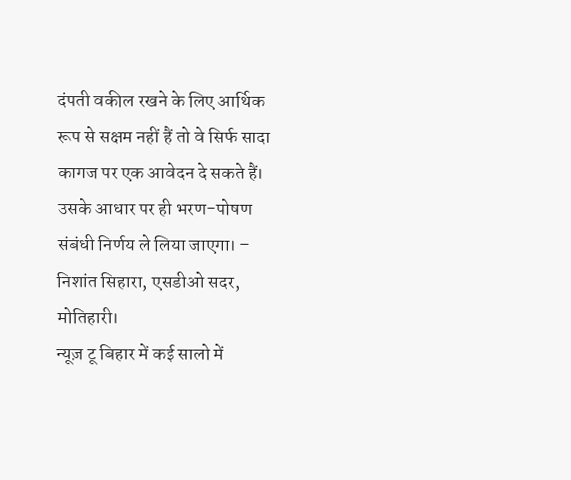दंपती वकील रखने के लिए आर्थिक रूप से सक्षम नहीं हैं तो वे सिर्फ सादा कागज पर एक आवेदन दे सकते हैं। उसके आधार पर ही भरण-पोषण संबंधी निर्णय ले लिया जाएगा। – निशांत सिहारा, एसडीओ सदर, मोतिहारी।
न्यूज़ टू बिहार में कई सालो में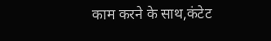काम करने के साथ,कंटेट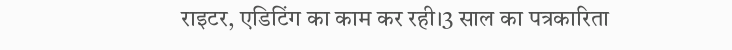राइटर, एडिटिंग का काम कर रही।3 साल का पत्रकारिता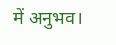में अनुभव।